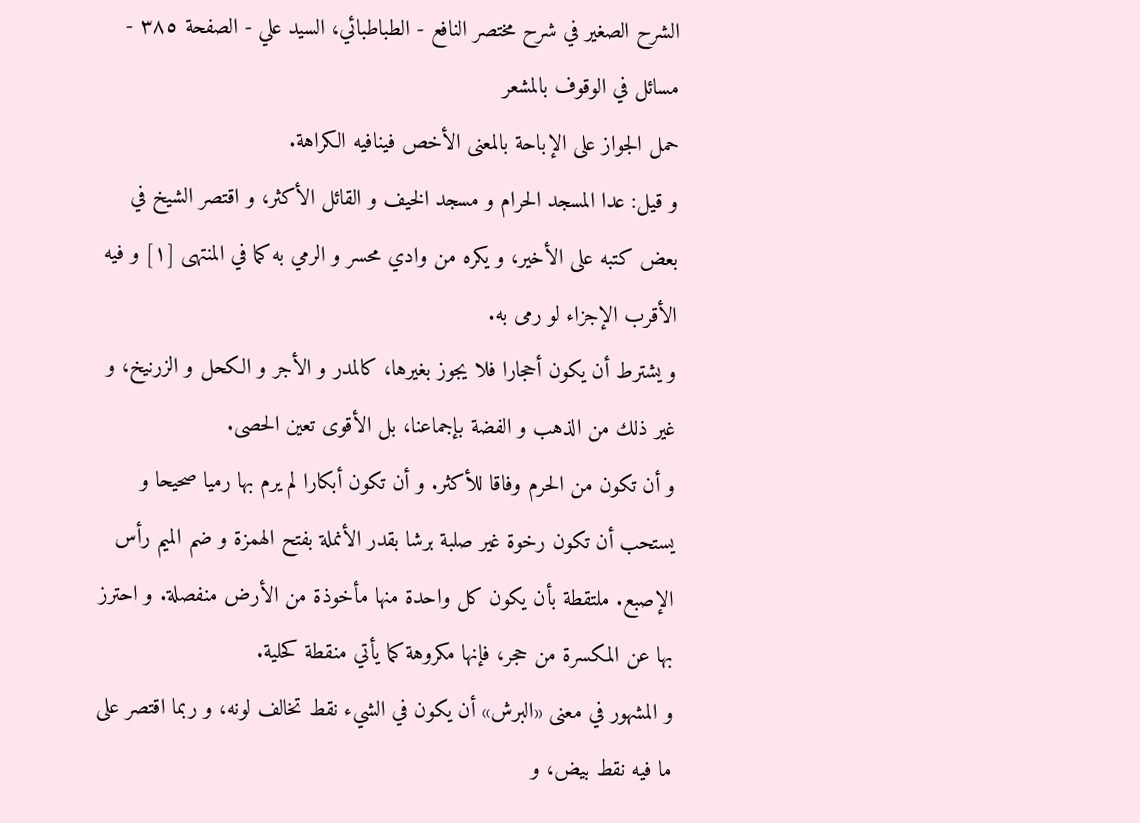الشرح الصغير في شرح مختصر النافع - الطباطبائي، السيد علي - الصفحة ٣٨٥ - مسائل في الوقوف بالمشعر
حمل الجواز على الإباحة بالمعنى الأخص فينافيه الكراهة.
و قيل: عدا المسجد الحرام و مسجد الخيف و القائل الأكثر، و اقتصر الشيخ في بعض كتبه على الأخير، و يكره من وادي محسر و الرمي به كما في المنتهى [١] و فيه الأقرب الإجزاء لو رمى به.
و يشترط أن يكون أحجارا فلا يجوز بغيرها، كالمدر و الأجر و الكحل و الزرنيخ، و غير ذلك من الذهب و الفضة بإجماعنا، بل الأقوى تعين الحصى.
و أن تكون من الحرم وفاقا للأكثر. و أن تكون أبكارا لم يرم بها رميا صحيحا و يستحب أن تكون رخوة غير صلبة برشا بقدر الأنملة بفتح الهمزة و ضم الميم رأس الإصبع. ملتقطة بأن يكون كل واحدة منها مأخوذة من الأرض منفصلة. و احترز بها عن المكسرة من حجر، فإنها مكروهة كما يأتي منقطة كحلية.
و المشهور في معنى «البرش» أن يكون في الشيء نقط تخالف لونه، و ربما اقتصر على ما فيه نقط بيض، و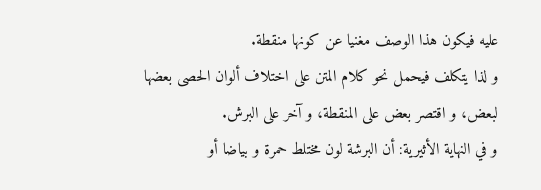عليه فيكون هذا الوصف مغنيا عن كونها منقطة.
و لذا يتكلف فيحمل نحو كلام المتن على اختلاف ألوان الحصى بعضها لبعض، و اقتصر بعض على المنقطة، و آخر على البرش.
و في النهاية الأثيرية: أن البرشة لون مختلط حمرة و بياضا أو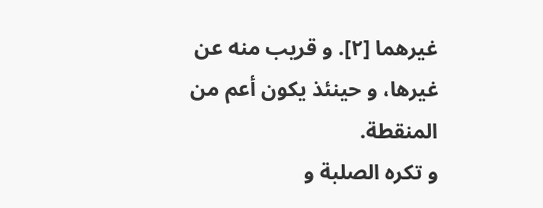غيرهما [٢]. و قريب منه عن غيرها، و حينئذ يكون أعم من المنقطة.
و تكره الصلبة و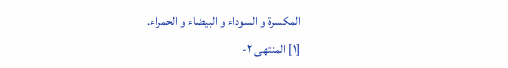المكسرة و السوداء و البيضاء و الحمراء.
[١] المنتهى ٢-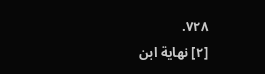٧٢٨.
[٢] نهاية ابن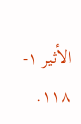الأثير ١- ١١٨.